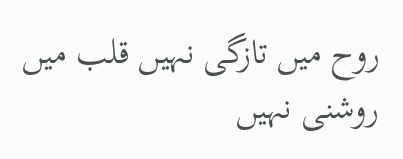روح میں تازگی نہیں قلب میں روشنی نہیں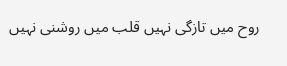روح میں تازگی نہیں قلب میں روشنی نہیں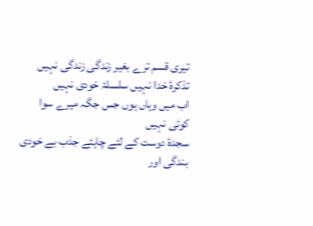تیری قسم ترے بغیر زندگی زندگی نہیں
تذکرۂ خدا نہیں سلسلۂ خودی نہیں
اب میں وہاں ہوں جس جگہ میرے سوا کوئی نہیں
سجدۂ دوست کے لئے چاہئے جذب بے خودی
بندگی اور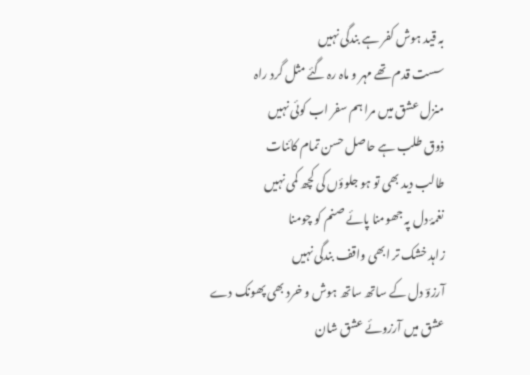بہ قید ہوش کفر ہے بندگی نہیں
سست قدم تھے مہر و ماہ رہ گئے مثل گرد راہ
منزل عشق میں مرا ہم سفر اب کوئی نہیں
ذوق طلب ہے حاصل حسن تمام کائنات
طالب دید بھی تو ہو جلوؤں کی کچھ کمی نہیں
نغمۂ دل پہ جھومنا پائے صنم کو چومنا
زاہد خشک تر ابھی واقف بندگی نہیں
آرزوؔ دل کے ساتھ ساتھ ہوش و خرد بھی پھونک دے
عشق میں آرزوئے عشق شان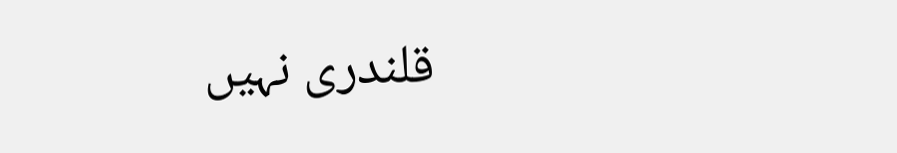قلندری نہیں